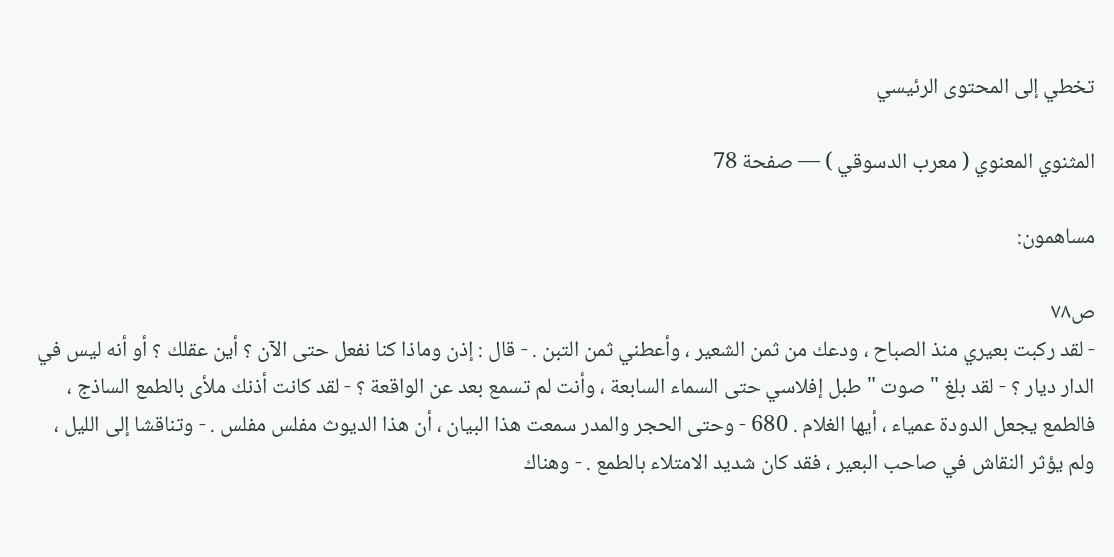تخطي إلى المحتوى الرئيسي

المثنوي المعنوي ( معرب الدسوقي ) — صفحة 78

مساهمون:

ص٧٨
- لقد ركبت بعيري منذ الصباح ، ودعك من ثمن الشعير ، وأعطني ثمن التبن . - قال : إذن وماذا كنا نفعل حتى الآن ؟ أين عقلك ؟ أو أنه ليس في الدار ديار ؟ - لقد بلغ " صوت " طبل إفلاسي حتى السماء السابعة ، وأنت لم تسمع بعد عن الواقعة ؟ - لقد كانت أذنك ملأى بالطمع الساذج ، فالطمع يجعل الدودة عمياء ، أيها الغلام . 680 - وحتى الحجر والمدر سمعت هذا البيان ، أن هذا الديوث مفلس مفلس . - وتناقشا إلى الليل ، ولم يؤثر النقاش في صاحب البعير ، فقد كان شديد الامتلاء بالطمع . - وهناك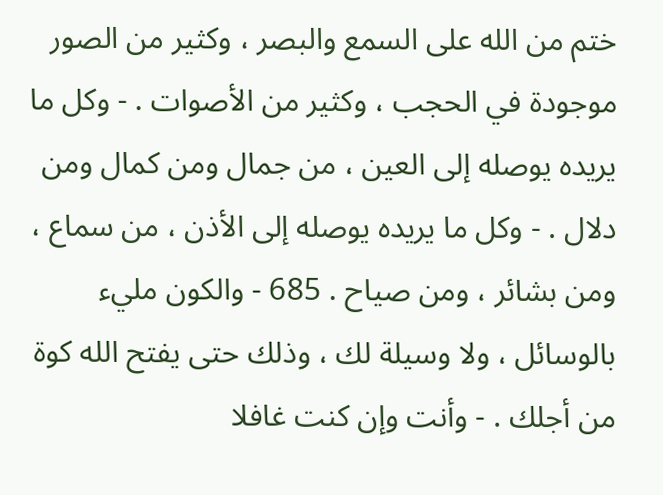ختم من الله على السمع والبصر ، وكثير من الصور موجودة في الحجب ، وكثير من الأصوات . - وكل ما يريده يوصله إلى العين ، من جمال ومن كمال ومن دلال . - وكل ما يريده يوصله إلى الأذن ، من سماع ، ومن بشائر ، ومن صياح . 685 - والكون مليء بالوسائل ، ولا وسيلة لك ، وذلك حتى يفتح الله كوة من أجلك . - وأنت وإن كنت غافلا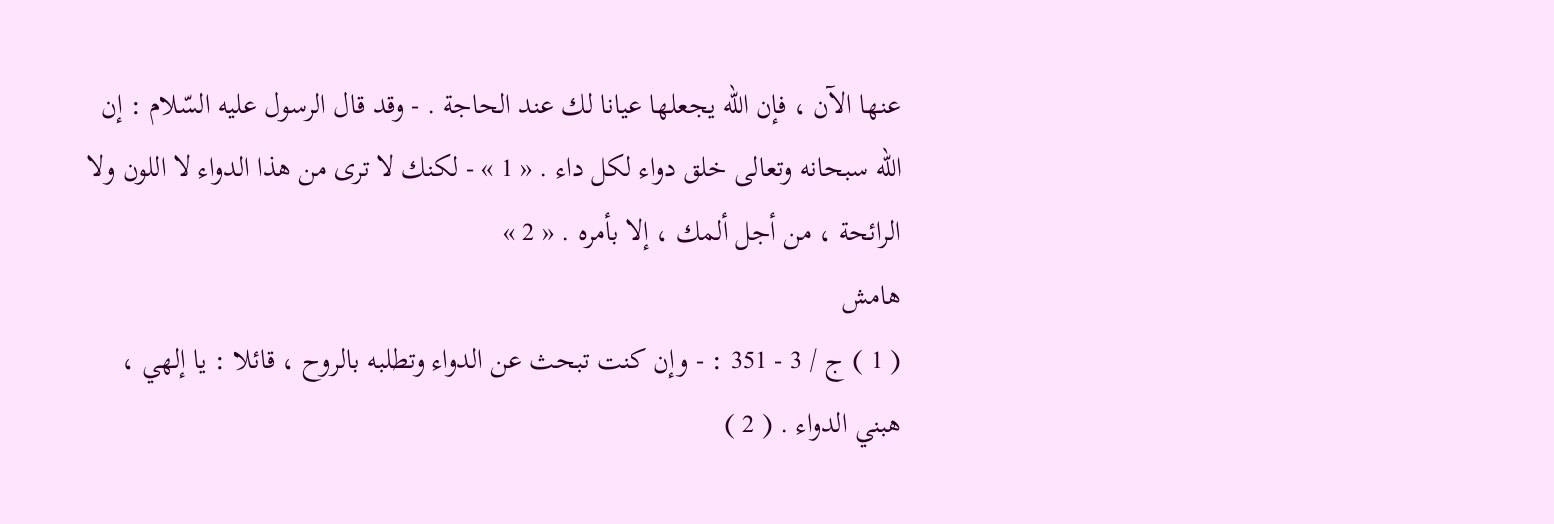عنها الآن ، فإن الله يجعلها عيانا لك عند الحاجة . - وقد قال الرسول عليه السّلام : إن الله سبحانه وتعالى خلق دواء لكل داء . « 1 » - لكنك لا ترى من هذا الدواء لا اللون ولا الرائحة ، من أجل ألمك ، إلا بأمره . « 2 »
هامش
( 1 ) ج / 3 - 351 : - وإن كنت تبحث عن الدواء وتطلبه بالروح ، قائلا : يا إلهي ، هبني الدواء . ( 2 )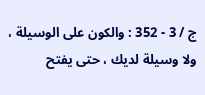ج / 3 - 352 : والكون على الوسيلة ، ولا وسيلة لديك ، حتى يفتح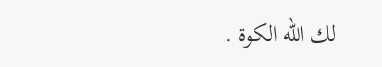لك الله الكوة .